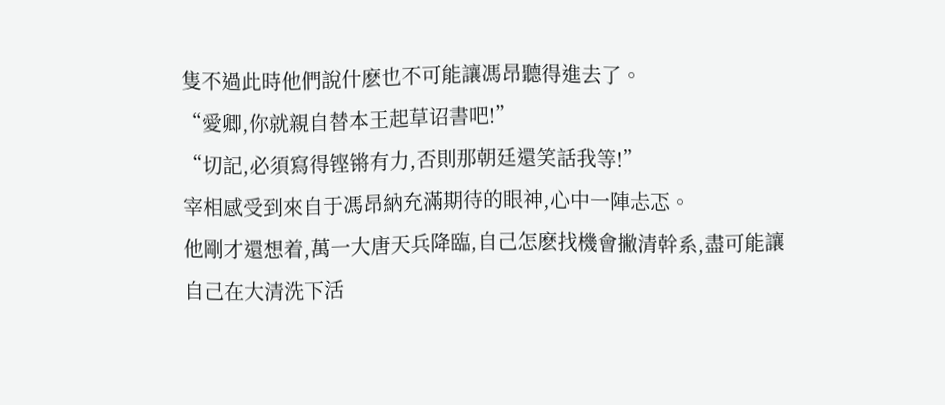隻不過此時他們說什麽也不可能讓馮昂聽得進去了。
“愛卿,你就親自替本王起草诏書吧!”
“切記,必須寫得铿锵有力,否則那朝廷還笑話我等!”
宰相感受到來自于馮昂納充滿期待的眼神,心中一陣忐忑。
他剛才還想着,萬一大唐天兵降臨,自己怎麽找機會撇清幹系,盡可能讓自己在大清洗下活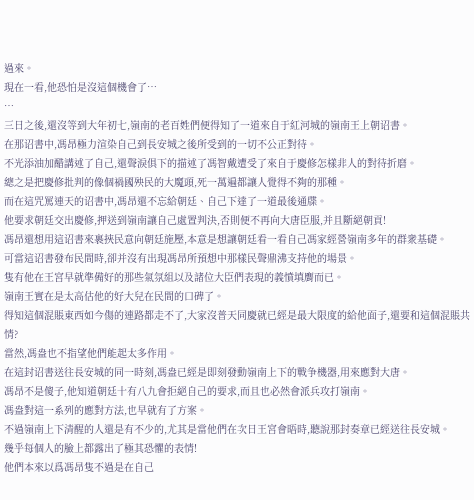過來。
現在一看,他恐怕是沒這個機會了…
…
三日之後,還沒等到大年初七,嶺南的老百姓們便得知了一道來自于紅河城的嶺南王上朝诏書。
在那诏書中,馮昂極力渲染自己到長安城之後所受到的一切不公正對待。
不光添油加醋講述了自己,還聲淚俱下的描述了馮智戴遭受了來自于慶修怎樣非人的對待折磨。
總之是把慶修批判的像個禍國殃民的大魔頭,死一萬遍都讓人覺得不夠的那種。
而在這咒罵連天的诏書中,馮昂還不忘給朝廷、自己下達了一道最後通牒。
他要求朝廷交出慶修,押送到嶺南讓自己處置判決,否則便不再向大唐臣服,并且斷絕朝貢!
馮昂還想用這诏書來裹挾民意向朝廷施壓,本意是想讓朝廷看一看自己馮家經營嶺南多年的群衆基礎。
可當這诏書發布民間時,卻并沒有出現馮昂所預想中那樣民聲鼎沸支持他的場景。
隻有他在王宮早就準備好的那些氣氛組以及諸位大臣們表現的義憤填膺而已。
嶺南王實在是太高估他的好大兒在民間的口碑了。
得知這個混賬東西如今傷的連路都走不了,大家沒普天同慶就已經是最大限度的給他面子,還要和這個混賬共情?
當然,馮盎也不指望他們能起太多作用。
在這封诏書送往長安城的同一時刻,馮盎已經是即刻發動嶺南上下的戰争機器,用來應對大唐。
馮昂不是傻子,他知道朝廷十有八九會拒絕自己的要求,而且也必然會派兵攻打嶺南。
馮盎對這一系列的應對方法,也早就有了方案。
不過嶺南上下清醒的人還是有不少的,尤其是當他們在次日王宮會晤時,聽說那封奏章已經送往長安城。
幾乎每個人的臉上都露出了極其恐懼的表情!
他們本來以爲馮昂隻不過是在自己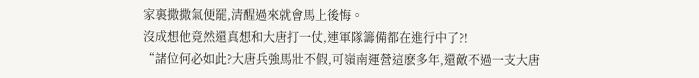家裏撒撒氣便罷,清醒過來就會馬上後悔。
沒成想他竟然還真想和大唐打一仗,連軍隊籌備都在進行中了?!
“諸位何必如此?大唐兵強馬壯不假,可嶺南運營這麽多年,還敵不過一支大唐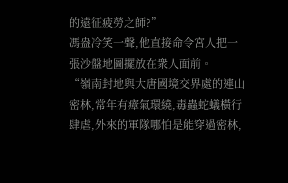的遠征疲勞之師?”
馮盎冷笑一聲,他直接命令宮人把一張沙盤地圖擺放在衆人面前。
“嶺南封地與大唐國境交界處的連山密林,常年有瘴氣環繞,毒蟲蛇蟻橫行肆虐,外來的軍隊哪怕是能穿過密林,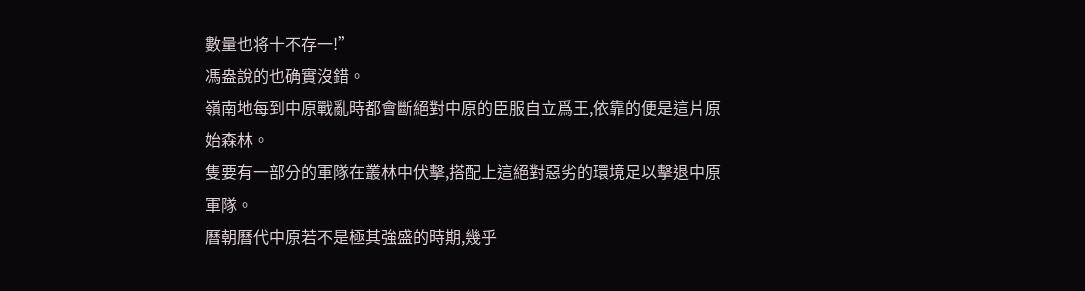數量也将十不存一!”
馮盎說的也确實沒錯。
嶺南地每到中原戰亂時都會斷絕對中原的臣服自立爲王,依靠的便是這片原始森林。
隻要有一部分的軍隊在叢林中伏擊,搭配上這絕對惡劣的環境足以擊退中原軍隊。
曆朝曆代中原若不是極其強盛的時期,幾乎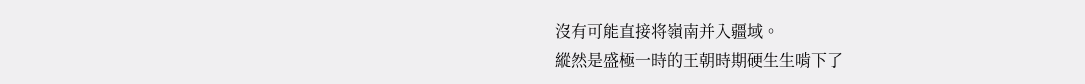沒有可能直接将嶺南并入疆域。
縱然是盛極一時的王朝時期硬生生啃下了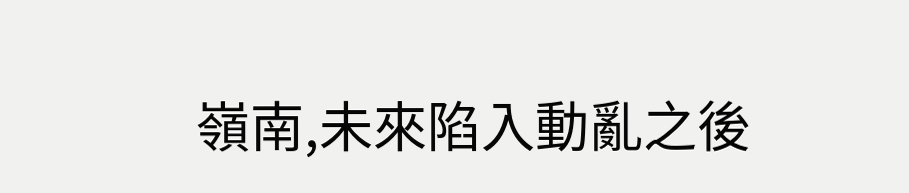嶺南,未來陷入動亂之後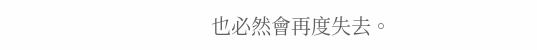也必然會再度失去。